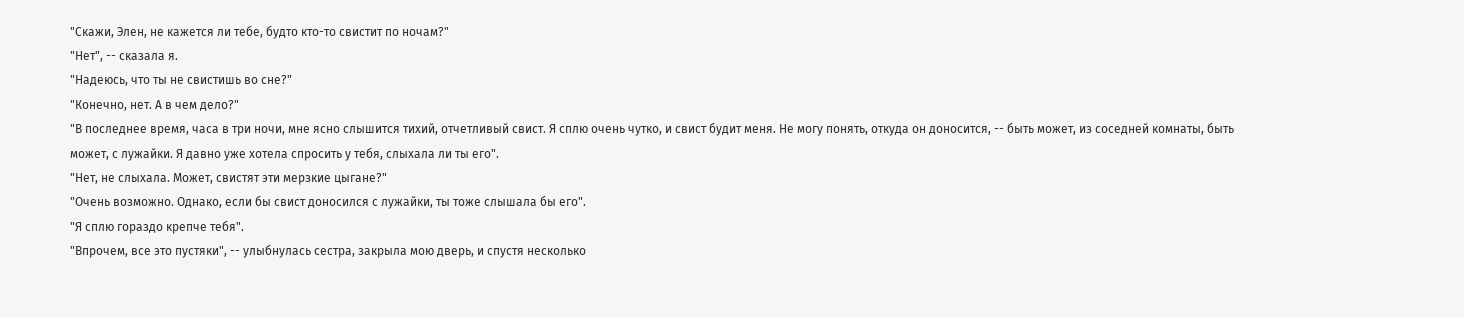"Скажи, Элен, не кажется ли тебе, будто кто-то свистит по ночам?"
"Нет", -- сказала я.
"Надеюсь, что ты не свистишь во сне?"
"Конечно, нет. А в чем дело?"
"В последнее время, часа в три ночи, мне ясно слышится тихий, отчетливый свист. Я сплю очень чутко, и свист будит меня. Не могу понять, откуда он доносится, -- быть может, из соседней комнаты, быть может, с лужайки. Я давно уже хотела спросить у тебя, слыхала ли ты его".
"Нет, не слыхала. Может, свистят эти мерзкие цыгане?"
"Очень возможно. Однако, если бы свист доносился с лужайки, ты тоже слышала бы его".
"Я сплю гораздо крепче тебя".
"Впрочем, все это пустяки", -- улыбнулась сестра, закрыла мою дверь, и спустя несколько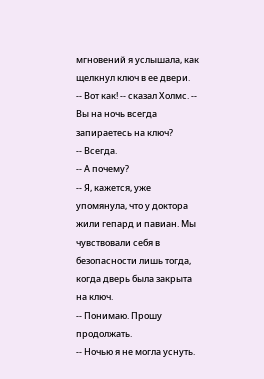мгновений я услышала, как щелкнул ключ в ее двери.
-- Вот как! -- сказал Холмс. -- Вы на ночь всегда запираетесь на ключ?
-- Всегда.
-- А почему?
-- Я, кажется, уже упомянула, что у доктора жили гепард и павиан. Мы чувствовали себя в безопасности лишь тогда, когда дверь была закрыта на ключ.
-- Понимаю. Прошу продолжать.
-- Ночью я не могла уснуть.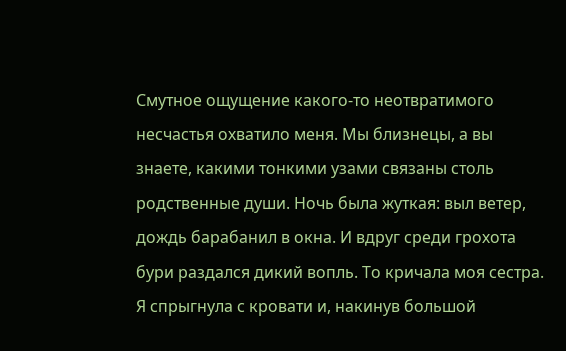Смутное ощущение какого-то неотвратимого несчастья охватило меня. Мы близнецы, а вы знаете, какими тонкими узами связаны столь родственные души. Ночь была жуткая: выл ветер, дождь барабанил в окна. И вдруг среди грохота бури раздался дикий вопль. То кричала моя сестра. Я спрыгнула с кровати и, накинув большой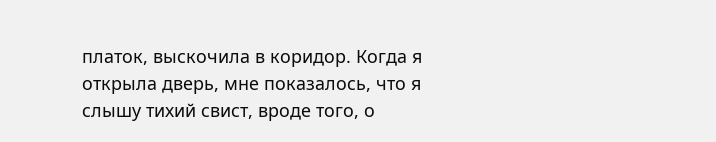платок, выскочила в коридор. Когда я открыла дверь, мне показалось, что я слышу тихий свист, вроде того, о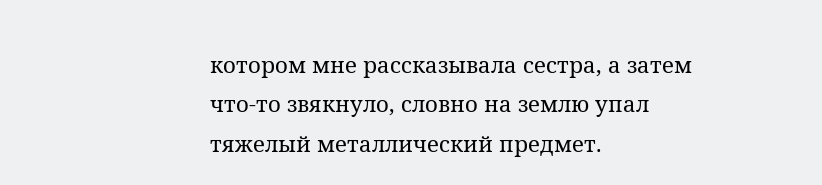котором мне рассказывала сестра, а затем что-то звякнуло, словно на землю упал тяжелый металлический предмет.